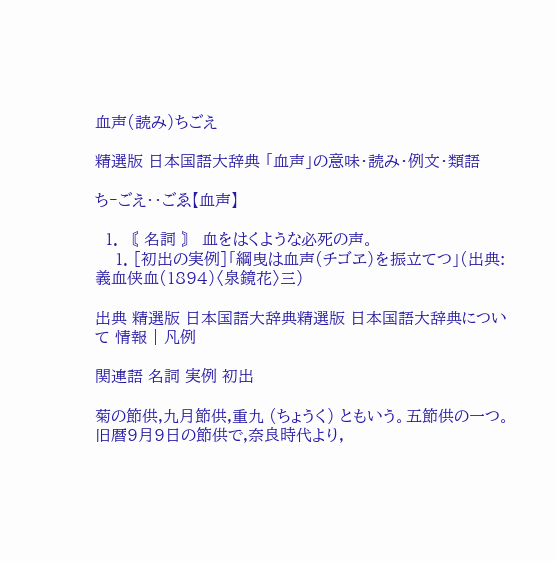血声(読み)ちごえ

精選版 日本国語大辞典 「血声」の意味・読み・例文・類語

ち‐ごえ‥ごゑ【血声】

  1. 〘 名詞 〙 血をはくような必死の声。
    1. [初出の実例]「綱曳は血声(チゴヱ)を振立てつ」(出典:義血侠血(1894)〈泉鏡花〉三)

出典 精選版 日本国語大辞典精選版 日本国語大辞典について 情報 | 凡例

関連語 名詞 実例 初出

菊の節供,九月節供,重九 (ちょうく) ともいう。五節供の一つ。旧暦9月9日の節供で,奈良時代より,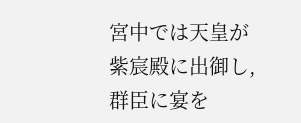宮中では天皇が紫宸殿に出御し,群臣に宴を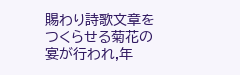賜わり詩歌文章をつくらせる菊花の宴が行われ,年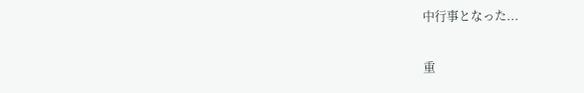中行事となった...

重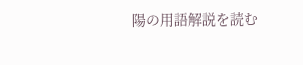陽の用語解説を読む